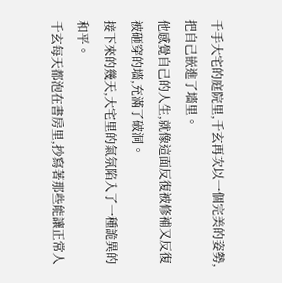千手大宅的庭院里,千玄再次以一個完美的姿勢,把自己嵌進了墻里。
他感覺自己的人生,就像這面反復被修補又反復被砸穿的墻,充滿了破洞。
接下來的幾天,大宅里的氣氛陷入了一種詭異的和平。
千玄每天都泡在書房里,抄寫著那些能讓正常人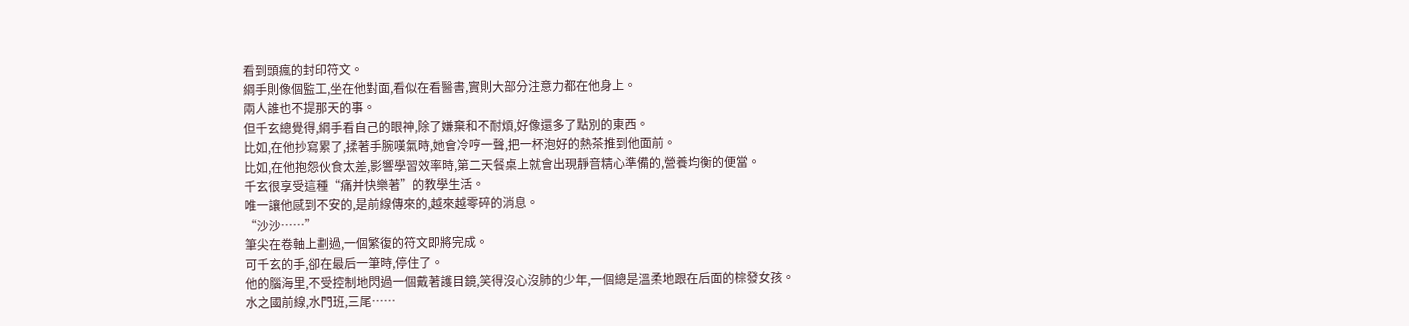看到頭瘋的封印符文。
綱手則像個監工,坐在他對面,看似在看醫書,實則大部分注意力都在他身上。
兩人誰也不提那天的事。
但千玄總覺得,綱手看自己的眼神,除了嫌棄和不耐煩,好像還多了點別的東西。
比如,在他抄寫累了,揉著手腕嘆氣時,她會冷哼一聲,把一杯泡好的熱茶推到他面前。
比如,在他抱怨伙食太差,影響學習效率時,第二天餐桌上就會出現靜音精心準備的,營養均衡的便當。
千玄很享受這種“痛并快樂著”的教學生活。
唯一讓他感到不安的,是前線傳來的,越來越零碎的消息。
“沙沙……”
筆尖在卷軸上劃過,一個繁復的符文即將完成。
可千玄的手,卻在最后一筆時,停住了。
他的腦海里,不受控制地閃過一個戴著護目鏡,笑得沒心沒肺的少年,一個總是溫柔地跟在后面的棕發女孩。
水之國前線,水門班,三尾……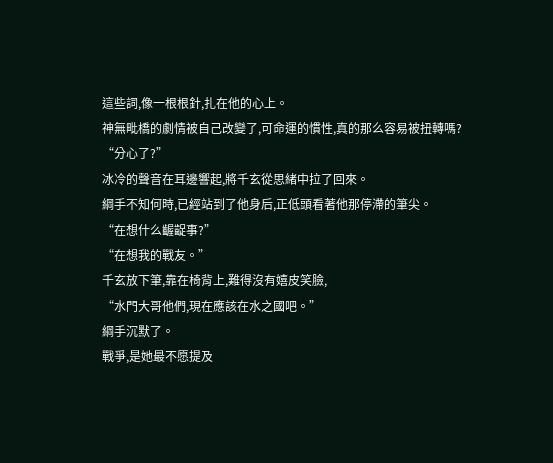這些詞,像一根根針,扎在他的心上。
神無毗橋的劇情被自己改變了,可命運的慣性,真的那么容易被扭轉嗎?
“分心了?”
冰冷的聲音在耳邊響起,將千玄從思緒中拉了回來。
綱手不知何時,已經站到了他身后,正低頭看著他那停滯的筆尖。
“在想什么齷齪事?”
“在想我的戰友。”
千玄放下筆,靠在椅背上,難得沒有嬉皮笑臉,
“水門大哥他們,現在應該在水之國吧。”
綱手沉默了。
戰爭,是她最不愿提及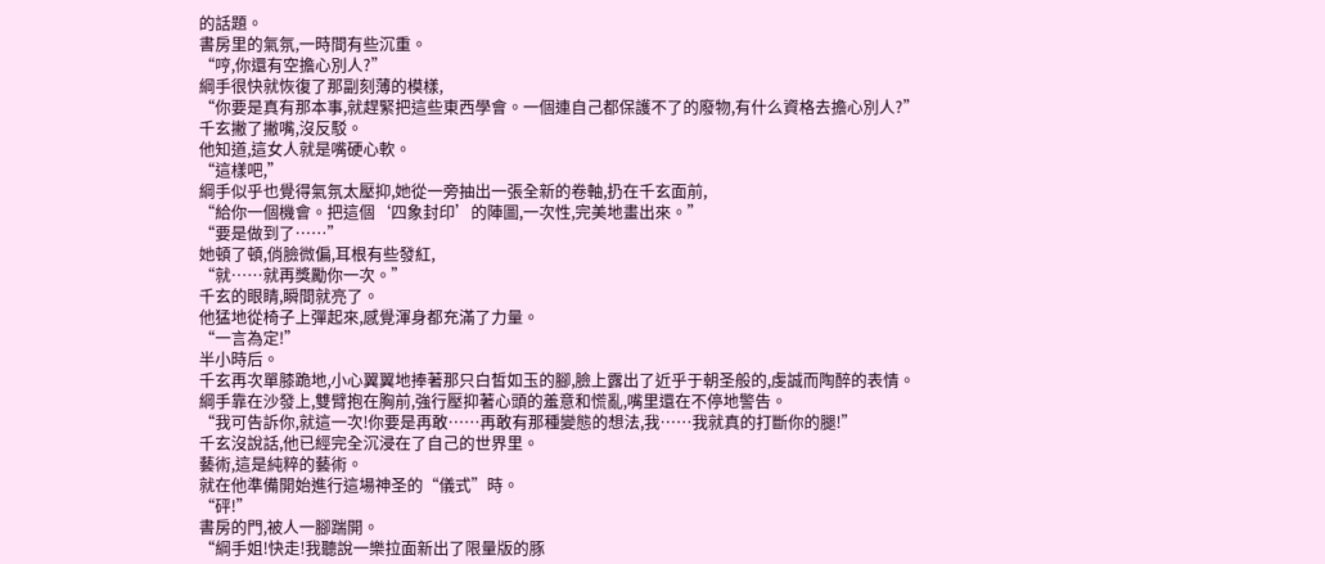的話題。
書房里的氣氛,一時間有些沉重。
“哼,你還有空擔心別人?”
綱手很快就恢復了那副刻薄的模樣,
“你要是真有那本事,就趕緊把這些東西學會。一個連自己都保護不了的廢物,有什么資格去擔心別人?”
千玄撇了撇嘴,沒反駁。
他知道,這女人就是嘴硬心軟。
“這樣吧,”
綱手似乎也覺得氣氛太壓抑,她從一旁抽出一張全新的卷軸,扔在千玄面前,
“給你一個機會。把這個‘四象封印’的陣圖,一次性,完美地畫出來。”
“要是做到了……”
她頓了頓,俏臉微偏,耳根有些發紅,
“就……就再獎勵你一次。”
千玄的眼睛,瞬間就亮了。
他猛地從椅子上彈起來,感覺渾身都充滿了力量。
“一言為定!”
半小時后。
千玄再次單膝跪地,小心翼翼地捧著那只白皙如玉的腳,臉上露出了近乎于朝圣般的,虔誠而陶醉的表情。
綱手靠在沙發上,雙臂抱在胸前,強行壓抑著心頭的羞意和慌亂,嘴里還在不停地警告。
“我可告訴你,就這一次!你要是再敢……再敢有那種變態的想法,我……我就真的打斷你的腿!”
千玄沒說話,他已經完全沉浸在了自己的世界里。
藝術,這是純粹的藝術。
就在他準備開始進行這場神圣的“儀式”時。
“砰!”
書房的門,被人一腳踹開。
“綱手姐!快走!我聽說一樂拉面新出了限量版的豚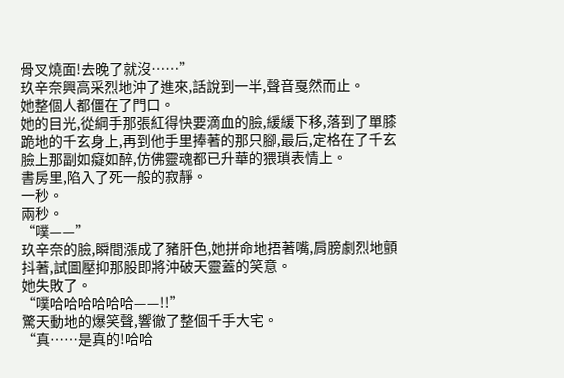骨叉燒面!去晚了就沒……”
玖辛奈興高采烈地沖了進來,話說到一半,聲音戛然而止。
她整個人都僵在了門口。
她的目光,從綱手那張紅得快要滴血的臉,緩緩下移,落到了單膝跪地的千玄身上,再到他手里捧著的那只腳,最后,定格在了千玄臉上那副如癡如醉,仿佛靈魂都已升華的猥瑣表情上。
書房里,陷入了死一般的寂靜。
一秒。
兩秒。
“噗——”
玖辛奈的臉,瞬間漲成了豬肝色,她拼命地捂著嘴,肩膀劇烈地顫抖著,試圖壓抑那股即將沖破天靈蓋的笑意。
她失敗了。
“噗哈哈哈哈哈哈——!!”
驚天動地的爆笑聲,響徹了整個千手大宅。
“真……是真的!哈哈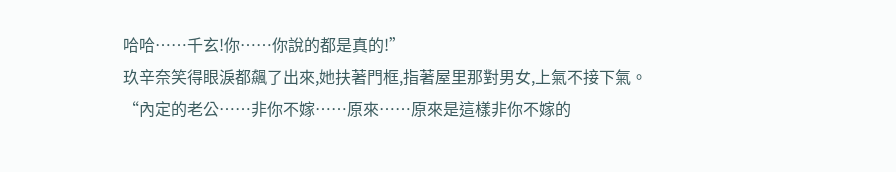哈哈……千玄!你……你說的都是真的!”
玖辛奈笑得眼淚都飆了出來,她扶著門框,指著屋里那對男女,上氣不接下氣。
“內定的老公……非你不嫁……原來……原來是這樣非你不嫁的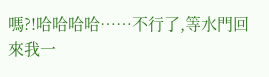嗎?!哈哈哈哈……不行了,等水門回來我一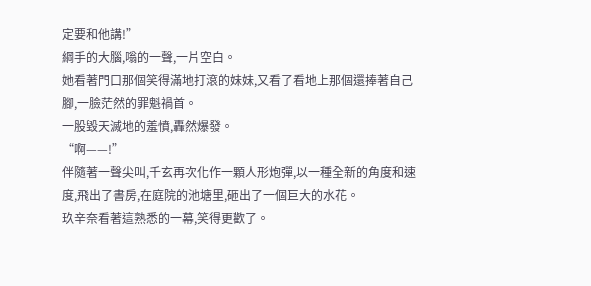定要和他講!”
綱手的大腦,嗡的一聲,一片空白。
她看著門口那個笑得滿地打滾的妹妹,又看了看地上那個還捧著自己腳,一臉茫然的罪魁禍首。
一股毀天滅地的羞憤,轟然爆發。
“啊——!”
伴隨著一聲尖叫,千玄再次化作一顆人形炮彈,以一種全新的角度和速度,飛出了書房,在庭院的池塘里,砸出了一個巨大的水花。
玖辛奈看著這熟悉的一幕,笑得更歡了。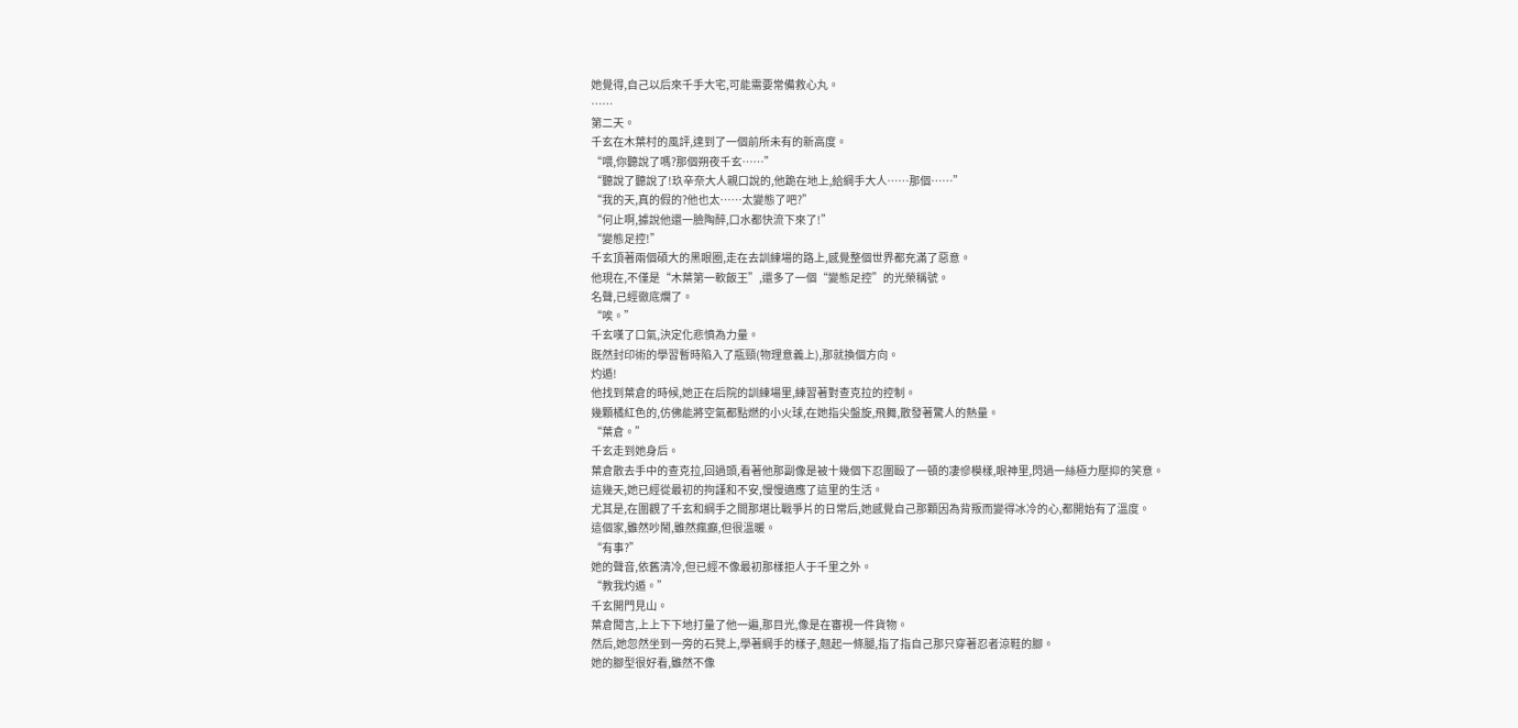她覺得,自己以后來千手大宅,可能需要常備救心丸。
……
第二天。
千玄在木葉村的風評,達到了一個前所未有的新高度。
“喂,你聽說了嗎?那個朔夜千玄……”
“聽說了聽說了!玖辛奈大人親口說的,他跪在地上,給綱手大人……那個……”
“我的天,真的假的?他也太……太變態了吧?”
“何止啊,據說他還一臉陶醉,口水都快流下來了!”
“變態足控!”
千玄頂著兩個碩大的黑眼圈,走在去訓練場的路上,感覺整個世界都充滿了惡意。
他現在,不僅是“木葉第一軟飯王”,還多了一個“變態足控”的光榮稱號。
名聲,已經徹底爛了。
“唉。”
千玄嘆了口氣,決定化悲憤為力量。
既然封印術的學習暫時陷入了瓶頸(物理意義上),那就換個方向。
灼遁!
他找到葉倉的時候,她正在后院的訓練場里,練習著對查克拉的控制。
幾顆橘紅色的,仿佛能將空氣都點燃的小火球,在她指尖盤旋,飛舞,散發著驚人的熱量。
“葉倉。”
千玄走到她身后。
葉倉散去手中的查克拉,回過頭,看著他那副像是被十幾個下忍圍毆了一頓的凄慘模樣,眼神里,閃過一絲極力壓抑的笑意。
這幾天,她已經從最初的拘謹和不安,慢慢適應了這里的生活。
尤其是,在圍觀了千玄和綱手之間那堪比戰爭片的日常后,她感覺自己那顆因為背叛而變得冰冷的心,都開始有了溫度。
這個家,雖然吵鬧,雖然瘋癲,但很溫暖。
“有事?”
她的聲音,依舊清冷,但已經不像最初那樣拒人于千里之外。
“教我灼遁。”
千玄開門見山。
葉倉聞言,上上下下地打量了他一遍,那目光,像是在審視一件貨物。
然后,她忽然坐到一旁的石凳上,學著綱手的樣子,翹起一條腿,指了指自己那只穿著忍者涼鞋的腳。
她的腳型很好看,雖然不像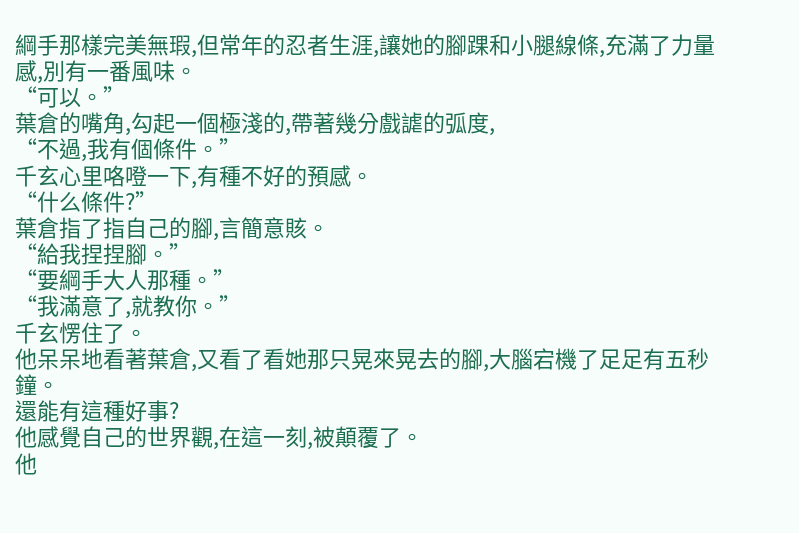綱手那樣完美無瑕,但常年的忍者生涯,讓她的腳踝和小腿線條,充滿了力量感,別有一番風味。
“可以。”
葉倉的嘴角,勾起一個極淺的,帶著幾分戲謔的弧度,
“不過,我有個條件。”
千玄心里咯噔一下,有種不好的預感。
“什么條件?”
葉倉指了指自己的腳,言簡意賅。
“給我捏捏腳。”
“要綱手大人那種。”
“我滿意了,就教你。”
千玄愣住了。
他呆呆地看著葉倉,又看了看她那只晃來晃去的腳,大腦宕機了足足有五秒鐘。
還能有這種好事?
他感覺自己的世界觀,在這一刻,被顛覆了。
他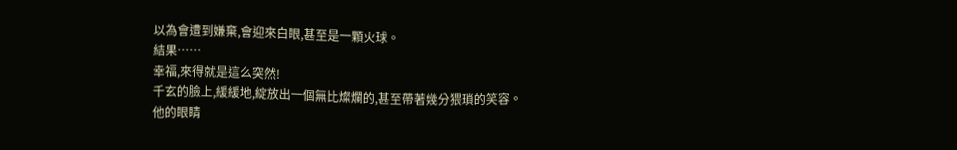以為會遭到嫌棄,會迎來白眼,甚至是一顆火球。
結果……
幸福,來得就是這么突然!
千玄的臉上,緩緩地,綻放出一個無比燦爛的,甚至帶著幾分猥瑣的笑容。
他的眼睛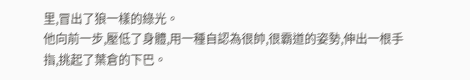里,冒出了狼一樣的綠光。
他向前一步,壓低了身體,用一種自認為很帥,很霸道的姿勢,伸出一根手指,挑起了葉倉的下巴。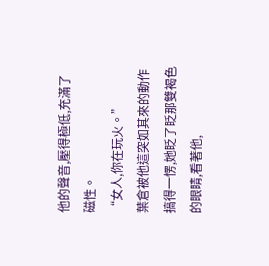他的聲音,壓得極低,充滿了磁性。
“女人,你在玩火。”
葉倉被他這突如其來的動作搞得一愣,她眨了眨那雙褐色的眼睛,看著他,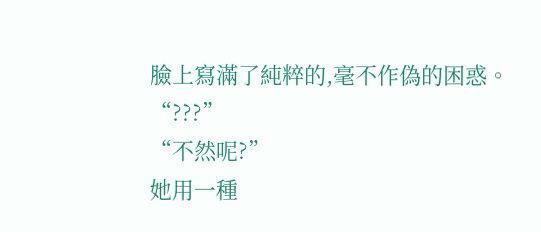臉上寫滿了純粹的,毫不作偽的困惑。
“???”
“不然呢?”
她用一種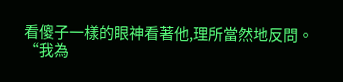看傻子一樣的眼神看著他,理所當然地反問。
“我為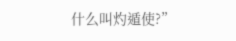什么叫灼遁使?”